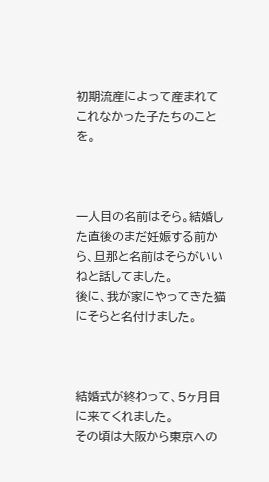初期流産によって産まれてこれなかった子たちのことを。



一人目の名前はそら。結婚した直後のまだ妊娠する前から、旦那と名前はそらがいいねと話してました。
後に、我が家にやってきた猫にそらと名付けました。



結婚式が終わって、5ヶ月目に来てくれました。
その頃は大阪から東京への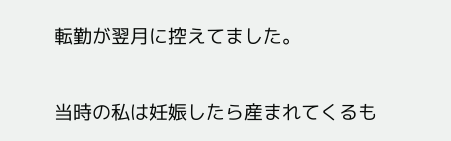転勤が翌月に控えてました。

当時の私は妊娠したら産まれてくるも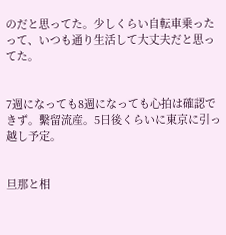のだと思ってた。少しくらい自転車乗ったって、いつも通り生活して大丈夫だと思ってた。


7週になっても8週になっても心拍は確認できず。繫留流産。5日後くらいに東京に引っ越し予定。


旦那と相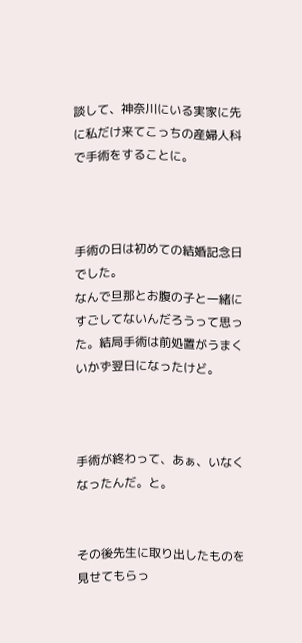談して、神奈川にいる実家に先に私だけ来てこっちの産婦人科で手術をすることに。



手術の日は初めての結婚記念日でした。
なんで旦那とお腹の子と一緒にすごしてないんだろうって思った。結局手術は前処置がうまくいかず翌日になったけど。



手術が終わって、あぁ、いなくなったんだ。と。


その後先生に取り出したものを見せてもらっ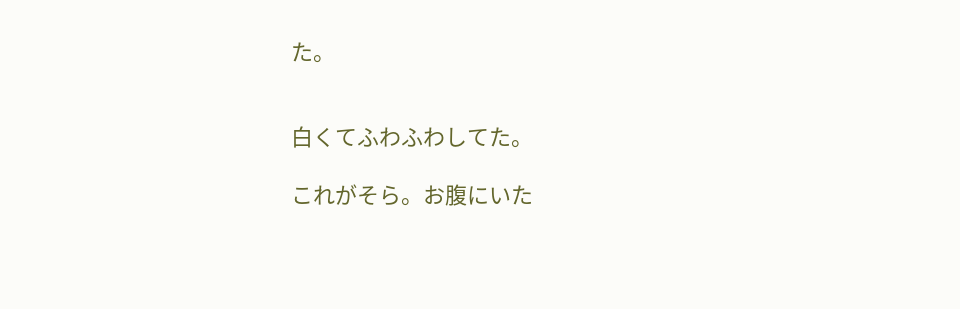た。


白くてふわふわしてた。

これがそら。お腹にいた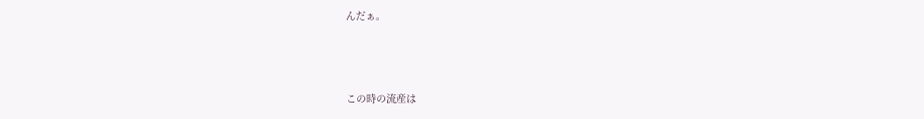んだぁ。



この時の流産は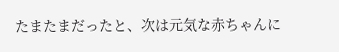たまたまだったと、次は元気な赤ちゃんに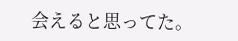会えると思ってた。